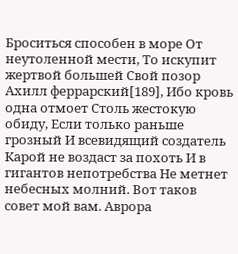Броситься способен в море От неутоленной мести, То искупит жертвой большей Свой позор Ахилл феррарский[189], Ибо кровь одна отмоет Столь жестокую обиду, Если только раньше грозный И всевидящий создатель Карой не воздаст за похоть И в гигантов непотребства Не метнет небесных молний. Вот таков совет мой вам. Аврора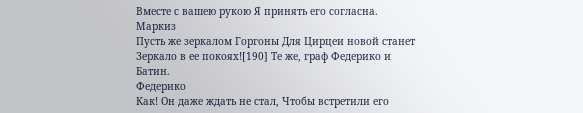Вместе с вашею рукою Я принять его согласна. Маркиз
Пусть же зеркалом Горгоны Для Цирцеи новой станет Зеркало в ее покоях![190] Те же, граф Федерико и Батин.
Федерико
Как! Он даже ждать не стал, Чтобы встретили его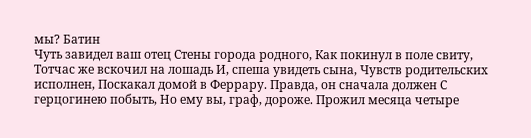мы? Батин
Чуть завидел ваш отец Стены города родного, Как покинул в поле свиту, Тотчас же вскочил на лошадь И, спеша увидеть сына, Чувств родительских исполнен, Поскакал домой в Феррару. Правда, он сначала должен С герцогинею побыть, Но ему вы, граф, дороже. Прожил месяца четыре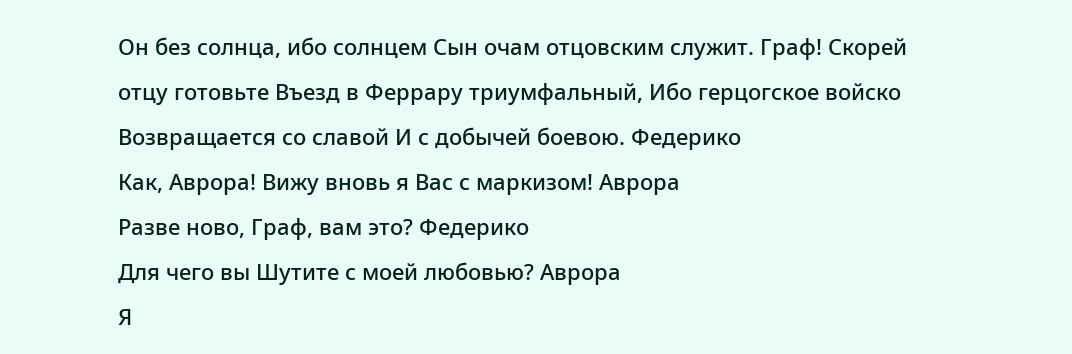Он без солнца, ибо солнцем Сын очам отцовским служит. Граф! Скорей отцу готовьте Въезд в Феррару триумфальный, Ибо герцогское войско Возвращается со славой И с добычей боевою. Федерико
Как, Аврора! Вижу вновь я Вас с маркизом! Аврора
Разве ново, Граф, вам это? Федерико
Для чего вы Шутите с моей любовью? Аврора
Я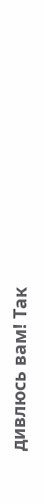дивлюсь вам! Так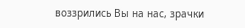воззрились Вы на нас, зрачки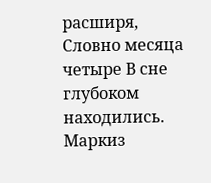расширя, Словно месяца четыре В сне глубоком находились. Маркиз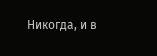Никогда, и в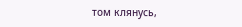том клянусь,